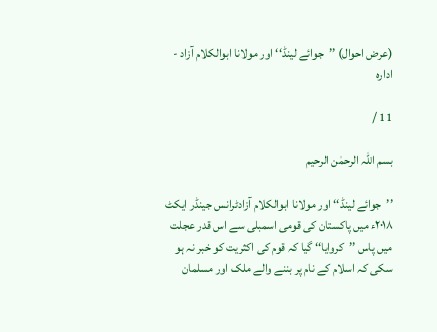(عرض احوال) ’’جوائے لینڈ‘‘ اور مولانا ابوالکلام آزاد - ادارہ

11 /

بسم اللہ الرحمٰن الرحیم

’’جوائے لینڈ‘‘ اور مولانا ابوالکلام آزادٹرانس جینڈر ایکٹ ۲۰۱۸ء میں پاکستان کی قومی اسمبلی سے اس قدر عجلت میں پاس ’’کروایا‘‘ گیا کہ قوم کی اکثریت کو خبر نہ ہو سکی کہ اسلام کے نام پر بننے والے ملک اور مسلمان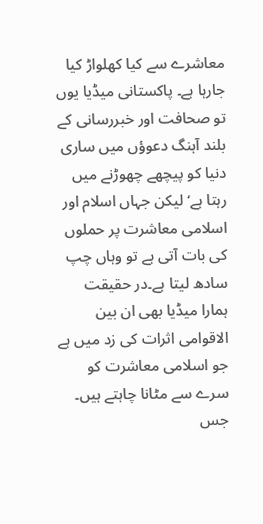معاشرے سے کیا کھلواڑ کیا جارہا ہے۔ پاکستانی میڈیا یوں تو صحافت اور خبررسانی کے بلند آہنگ دعوؤں میں ساری دنیا کو پیچھے چھوڑنے میں رہتا ہے‘ لیکن جہاں اسلام اور اسلامی معاشرت پر حملوں کی بات آتی ہے تو وہاں چپ سادھ لیتا ہے۔در حقیقت ہمارا میڈیا بھی ان بین الاقوامی اثرات کی زد میں ہے جو اسلامی معاشرت کو سرے سے مٹانا چاہتے ہیں۔ جس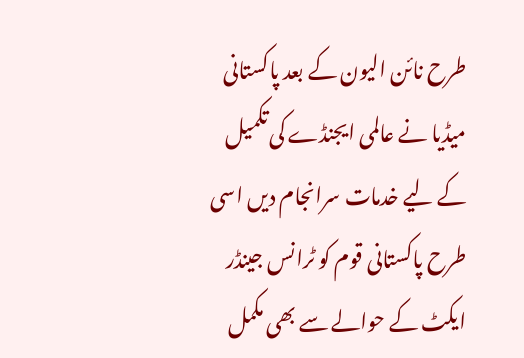طرح نائن الیون کے بعد پاکستانی میڈیا نے عالمی ایجنڈے کی تکمیل کے لیے خدمات سرانجام دیں اسی طرح پاکستانی قوم کو ٹرانس جینڈر ایکٹ کے حوالے سے بھی مکمل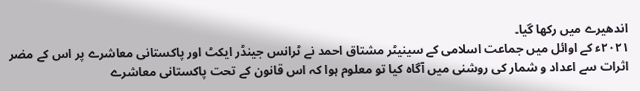اندھیرے میں رکھا گیا۔
۲۰۲۱ء کے اوائل میں جماعت اسلامی کے سینیٹر مشتاق احمد نے ٹرانس جینڈر ایکٹ اور پاکستانی معاشرے پر اس کے مضر اثرات سے اعداد و شمار کی روشنی میں آگاہ کیا تو معلوم ہوا کہ اس قانون کے تحت پاکستانی معاشرے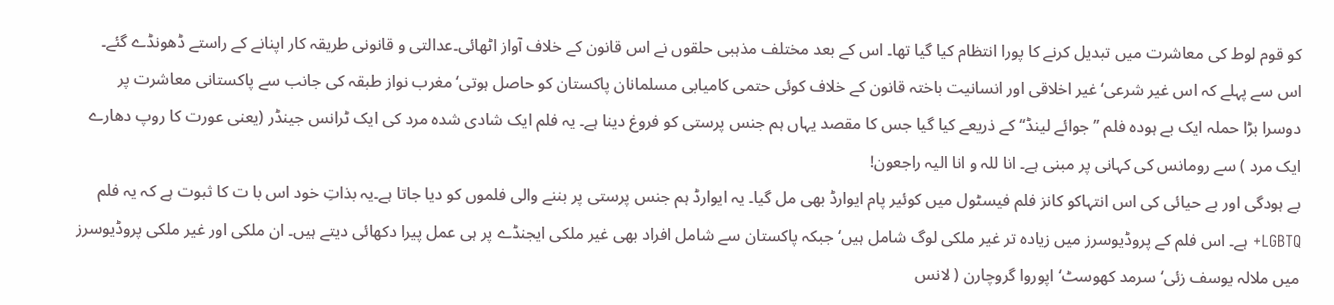کو قوم لوط کی معاشرت میں تبدیل کرنے کا پورا انتظام کیا گیا تھا۔ اس کے بعد مختلف مذہبی حلقوں نے اس قانون کے خلاف آواز اٹھائی۔عدالتی و قانونی طریقہ کار اپنانے کے راستے ڈھونڈے گئے۔ اس سے پہلے کہ اس غیر شرعی‘ غیر اخلاقی اور انسانیت باختہ قانون کے خلاف کوئی حتمی کامیابی مسلمانان پاکستان کو حاصل ہوتی‘ مغرب نواز طبقہ کی جانب سے پاکستانی معاشرت پر دوسرا بڑا حملہ ایک بے ہودہ فلم ’’ جوائے لینڈ‘‘ کے ذریعے کیا گیا جس کا مقصد یہاں ہم جنس پرستی کو فروغ دینا ہے۔ یہ فلم ایک شادی شدہ مرد کی ایک ٹرانس جینڈر (یعنی عورت کا روپ دھارے ایک مرد ) سے رومانس کی کہانی پر مبنی ہے۔ انا للہ و انا الیہ راجعون!
بے ہودگی اور بے حیائی کی اس انتہاکو کانز فلم فیسٹول میں کوئیر پام ایوارڈ بھی مل گیا۔ یہ ایوارڈ ہم جنس پرستی پر بننے والی فلموں کو دیا جاتا ہے۔یہ بذاتِ خود اس با ت کا ثبوت ہے کہ یہ فلم LGBTQ+ ہے۔ اس فلم کے پروڈیوسرز میں زیادہ تر غیر ملکی لوگ شامل ہیں‘ جبکہ پاکستان سے شامل افراد بھی غیر ملکی ایجنڈے پر ہی عمل پیرا دکھائی دیتے ہیں۔ ان ملکی اور غیر ملکی پروڈیوسرز میں ملالہ یوسف زئی‘ سرمد کھوسٹ‘ اپوروا گروچارن ( لانس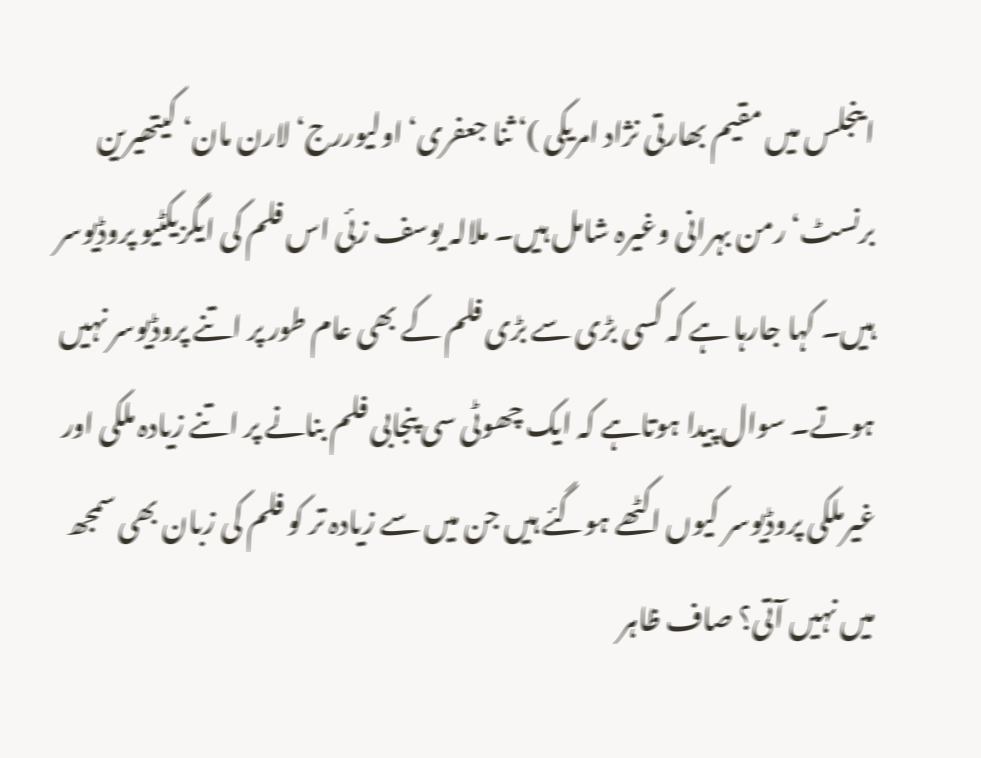اینجلس میں مقیم بھارتی نژاد امریکی )‘ ثنا جعفری‘ اولیوررج‘ لارن مان‘ کیتھیرین برنسٹ‘ رمن بہرانی وغیرہ شامل ہیں۔ ملالہ یوسف زئی اس فلم کی ایگزیکٹیو پروڈیوسر ہیں۔ کہا جارہا ہے کہ کسی بڑی سے بڑی فلم کے بھی عام طور پر اتنے پروڈیوسر نہیں ہوتے۔ سوال پیدا ہوتاہے کہ ایک چھوٹی سی پنجابی فلم بنانے پر اتنے زیادہ ملکی اور غیرملکی پروڈیوسر کیوں اکٹھے ہوگئے ہیں جن میں سے زیادہ تر کو فلم کی زبان بھی سمجھ میں نہیں آتی؟ صاف ظاہر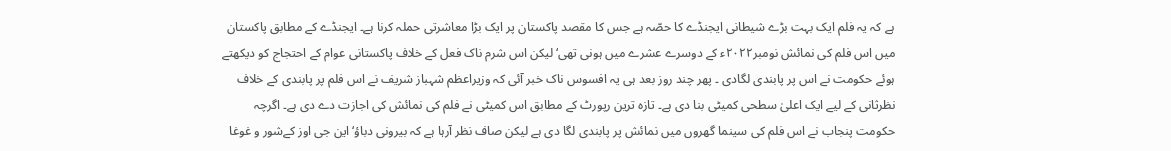ہے کہ یہ فلم ایک بہت بڑے شیطانی ایجنڈے کا حصّہ ہے جس کا مقصد پاکستان پر ایک بڑا معاشرتی حملہ کرنا ہے۔ ایجنڈے کے مطابق پاکستان میں اس فلم کی نمائش نومبر۲۰۲۲ء کے دوسرے عشرے میں ہونی تھی‘ لیکن اس شرم ناک فعل کے خلاف پاکستانی عوام کے احتجاج کو دیکھتے ہوئے حکومت نے اس پر پابندی لگادی ۔ پھر چند روز بعد ہی یہ افسوس ناک خبر آئی کہ وزیراعظم شہباز شریف نے اس فلم پر پابندی کے خلاف نظرثانی کے لیے ایک اعلیٰ سطحی کمیٹی بنا دی ہے۔ تازہ ترین رپورٹ کے مطابق اس کمیٹی نے فلم کی نمائش کی اجازت دے دی ہے۔ اگرچہ حکومت پنجاب نے اس فلم کی سینما گھروں میں نمائش پر پابندی لگا دی ہے لیکن صاف نظر آرہا ہے کہ بیرونی دباؤ‘ این جی اوز کےشور و غوغا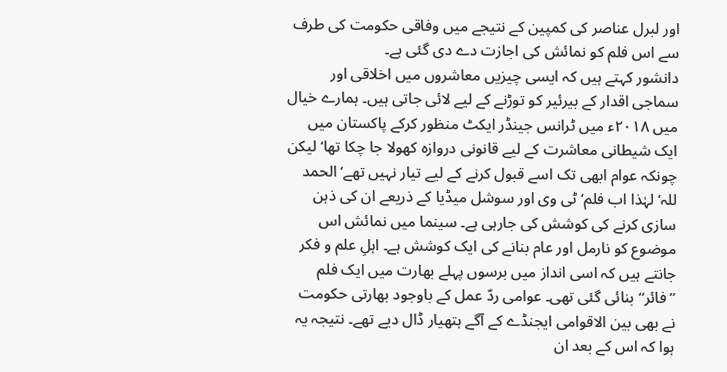اور لبرل عناصر کی کمپین کے نتیجے میں وفاقی حکومت کی طرف سے اس فلم کو نمائش کی اجازت دے دی گئی ہے۔
دانشور کہتے ہیں کہ ایسی چیزیں معاشروں میں اخلاقی اور سماجی اقدار کے بیرئیر کو توڑنے کے لیے لائی جاتی ہیں۔ ہمارے خیال میں ۲۰۱۸ء میں ٹرانس جینڈر ایکٹ منظور کرکے پاکستان میں ایک شیطانی معاشرت کے لیے قانونی دروازہ کھولا جا چکا تھا‘ لیکن چونکہ عوام ابھی تک اسے قبول کرنے کے لیے تیار نہیں تھے‘ الحمد للہ‘ لہٰذا اب فلم‘ ٹی وی اور سوشل میڈیا کے ذریعے ان کی ذہن سازی کرنے کی کوشش کی جارہی ہے۔ سینما میں نمائش اس موضوع کو نارمل اور عام بنانے کی ایک کوشش ہے۔ اہلِ علم و فکر جانتے ہیں کہ اسی انداز میں برسوں پہلے بھارت میں ایک فلم ’’فائر‘‘ بنائی گئی تھی۔ عوامی ردّ عمل کے باوجود بھارتی حکومت نے بھی بین الاقوامی ایجنڈے کے آگے ہتھیار ڈال دیے تھے۔ نتیجہ یہ ہوا کہ اس کے بعد ان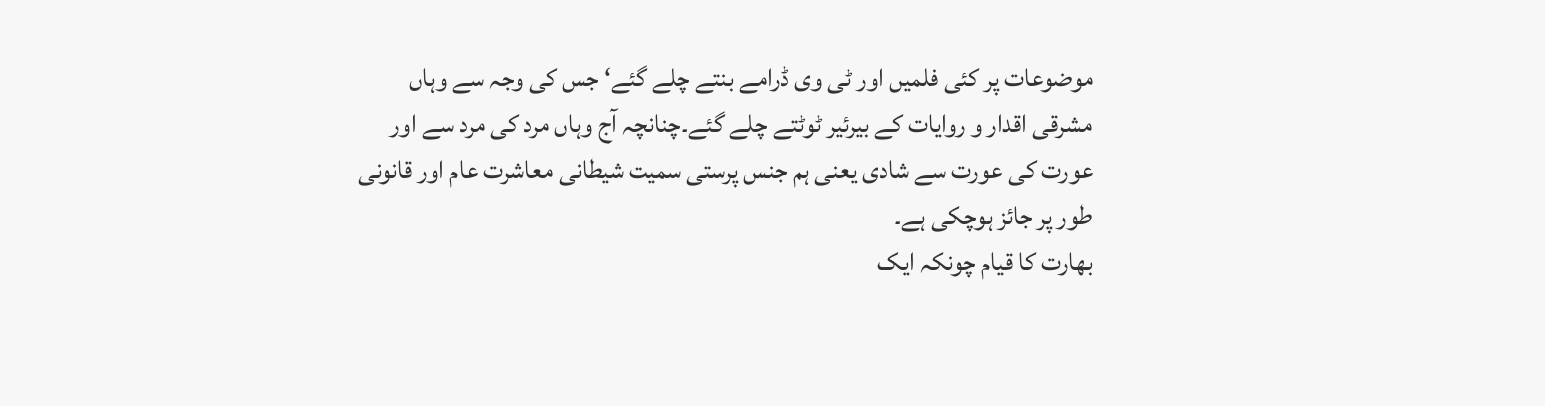موضوعات پر کئی فلمیں اور ٹی وی ڈرامے بنتے چلے گئے‘ جس کی وجہ سے وہاں مشرقی اقدار و روایات کے بیرئیر ٹوٹتے چلے گئے۔چنانچہ آج وہاں مرد کی مرد سے اور عورت کی عورت سے شادی یعنی ہم جنس پرستی سمیت شیطانی معاشرت عام اور قانونی طور پر جائز ہوچکی ہے۔
بھارت کا قیام چونکہ ایک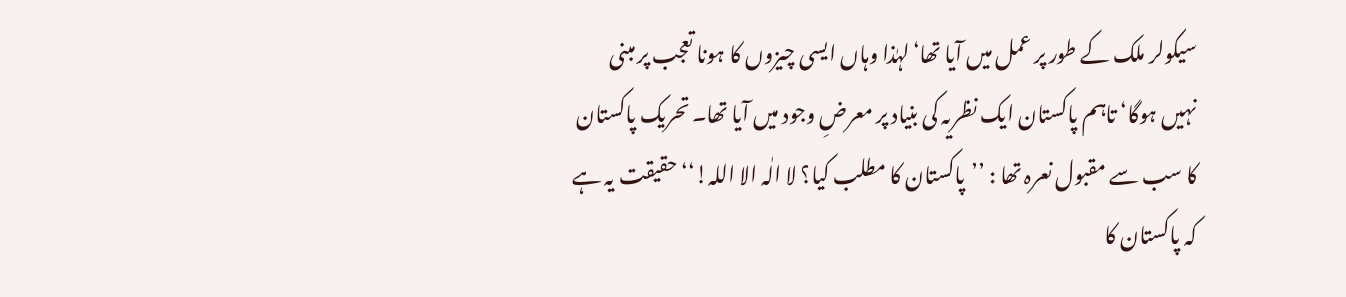سیکولر ملک کے طور پر عمل میں آیا تھا‘لہٰذا وہاں ایسی چیزوں کا ہونا تعجب پر مبنی نہیں ہوگا‘ تاہم پاکستان ایک نظریہ کی بنیاد پر معرضِ وجود میں آیا تھا۔ تحریک پاکستان کا سب سے مقبول نعرہ تھا : ’’پاکستان کا مطلب کیا؟ لا الٰہ الا اللہ!‘‘ حقیقت یہ ہے کہ پاکستان کا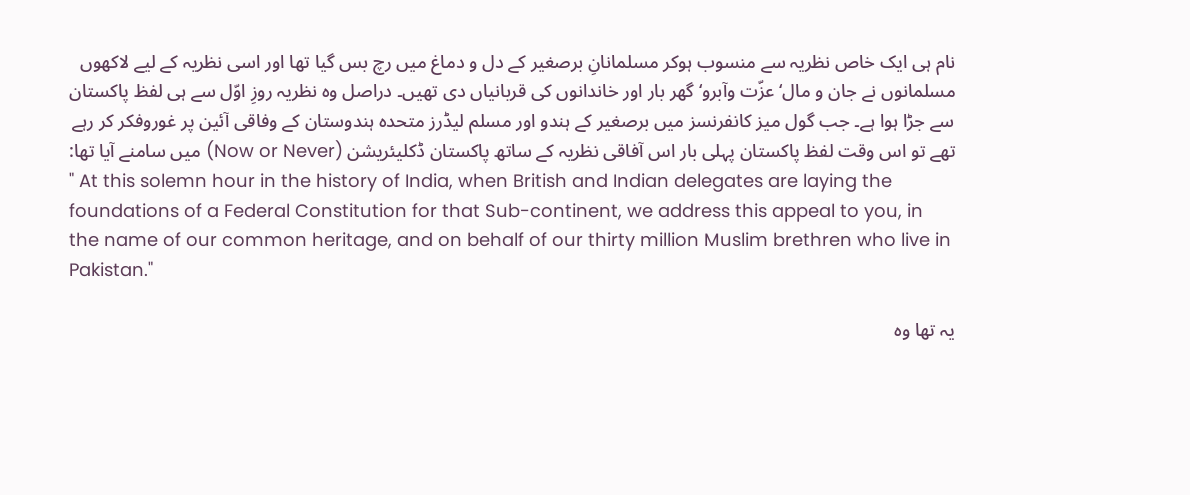نام ہی ایک خاص نظریہ سے منسوب ہوکر مسلمانانِ برصغیر کے دل و دماغ میں رچ بس گیا تھا اور اسی نظریہ کے لیے لاکھوں مسلمانوں نے جان و مال‘ عزّت وآبرو‘ گھر بار اور خاندانوں کی قربانیاں دی تھیں۔ دراصل وہ نظریہ روزِ اوّل سے ہی لفظ پاکستان سے جڑا ہوا ہے۔ جب گول میز کانفرنسز میں برصغیر کے ہندو اور مسلم لیڈرز متحدہ ہندوستان کے وفاقی آئین پر غوروفکر کر رہے تھے تو اس وقت لفظ پاکستان پہلی بار اس آفاقی نظریہ کے ساتھ پاکستان ڈکلیئریشن (Now or Never) میں سامنے آیا تھا:
" At this solemn hour in the history of India, when British and Indian delegates are laying the foundations of a Federal Constitution for that Sub-continent, we address this appeal to you, in the name of our common heritage, and on behalf of our thirty million Muslim brethren who live in Pakistan."

یہ تھا وہ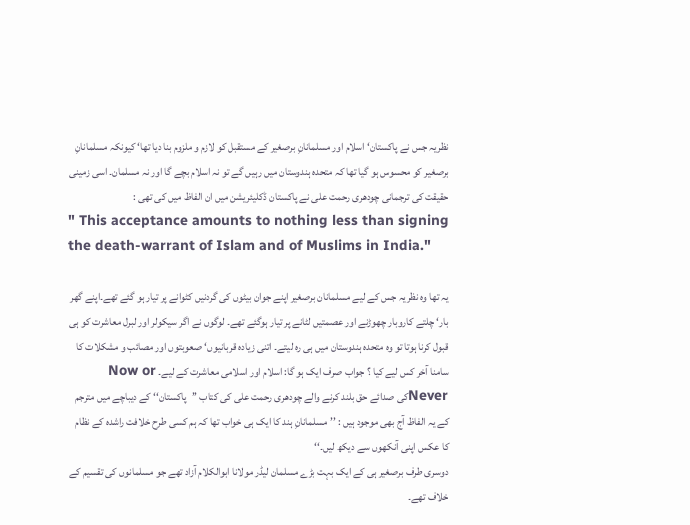نظریہ جس نے پاکستان‘ اسلام اور مسلمانانِ برصغیر کے مستقبل کو لازم و ملزوم بنا دیا تھا‘ کیونکہ مسلمانانِ برصغیر کو محسوس ہو گیا تھا کہ متحدہ ہندوستان میں رہیں گے تو نہ اسلام بچے گا اور نہ مسلمان۔ اسی زمینی حقیقت کی ترجمانی چودھری رحمت علی نے پاکستان ڈکلیئریشن میں ان الفاظ میں کی تھی :
" This acceptance amounts to nothing less than signing the death-warrant of Islam and of Muslims in India."

یہ تھا وہ نظریہ جس کے لیے مسلمانان برصغیر اپنے جوان بیٹوں کی گردنیں کٹوانے پر تیار ہو گئے تھے۔اپنے گھر بار‘ چلتے کاروبار چھوڑنے اور عصمتیں لٹانے پر تیار ہوگئے تھے۔ لوگوں نے اگر سیکولر اور لبرل معاشرت کو ہی قبول کرنا ہوتا تو وہ متحدہ ہندوستان میں ہی رہ لیتے۔ اتنی زیادہ قربانیوں‘ صعوبتوں اور مصائب و مشکلات کا سامنا آخر کس لیے کیا ؟ جواب صرف ایک ہو گا: اسلام اور اسلامی معاشرت کے لیے۔ Now or Neverکی صدائے حق بلند کرنے والے چودھری رحمت علی کی کتاب ’’پاکستان‘‘ کے دیباچے میں مترجم کے یہ الفاظ آج بھی موجود ہیں : ’’مسلمانانِ ہند کا ایک ہی خواب تھا کہ ہم کسی طرح خلافت راشدہ کے نظام کا عکس اپنی آنکھوں سے دیکھ لیں۔‘‘
دوسری طرف برصغیر ہی کے ایک بہت بڑے مسلمان لیڈر مولانا ابوالکلام آزاد تھے جو مسلمانوں کی تقسیم کے خلاف تھے۔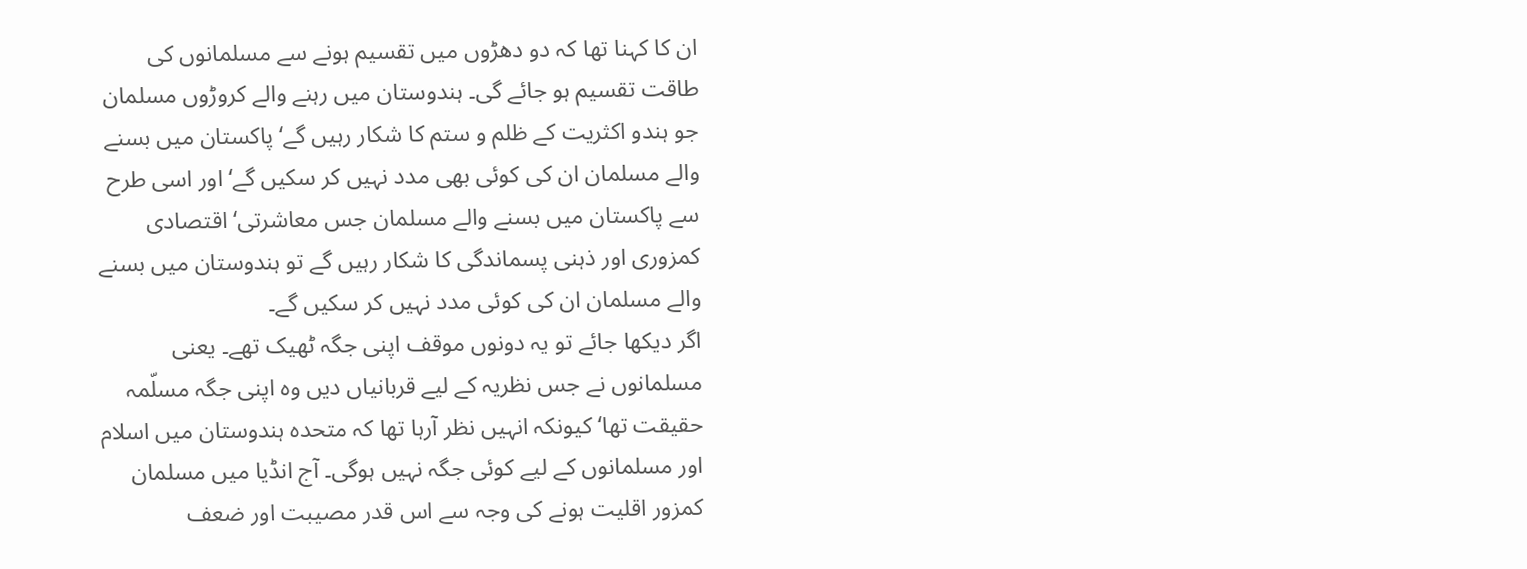ان کا کہنا تھا کہ دو دھڑوں میں تقسیم ہونے سے مسلمانوں کی طاقت تقسیم ہو جائے گی۔ ہندوستان میں رہنے والے کروڑوں مسلمان جو ہندو اکثریت کے ظلم و ستم کا شکار رہیں گے‘ پاکستان میں بسنے والے مسلمان ان کی کوئی بھی مدد نہیں کر سکیں گے‘ اور اسی طرح سے پاکستان میں بسنے والے مسلمان جس معاشرتی‘ اقتصادی کمزوری اور ذہنی پسماندگی کا شکار رہیں گے تو ہندوستان میں بسنے والے مسلمان ان کی کوئی مدد نہیں کر سکیں گے۔
اگر دیکھا جائے تو یہ دونوں موقف اپنی جگہ ٹھیک تھے۔ یعنی مسلمانوں نے جس نظریہ کے لیے قربانیاں دیں وہ اپنی جگہ مسلّمہ حقیقت تھا‘ کیونکہ انہیں نظر آرہا تھا کہ متحدہ ہندوستان میں اسلام اور مسلمانوں کے لیے کوئی جگہ نہیں ہوگی۔ آج انڈیا میں مسلمان کمزور اقلیت ہونے کی وجہ سے اس قدر مصیبت اور ضعف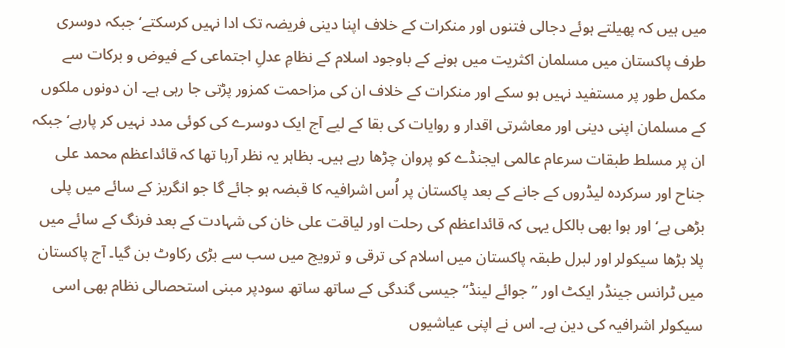میں ہیں کہ پھیلتے ہوئے دجالی فتنوں اور منکرات کے خلاف اپنا دینی فریضہ تک ادا نہیں کرسکتے‘ جبکہ دوسری طرف پاکستان میں مسلمان اکثریت میں ہونے کے باوجود اسلام کے نظامِ عدلِ اجتماعی کے فیوض و برکات سے مکمل طور پر مستفید نہیں ہو سکے اور منکرات کے خلاف ان کی مزاحمت کمزور پڑتی جا رہی ہے۔ ان دونوں ملکوں کے مسلمان اپنی دینی اور معاشرتی اقدار و روایات کی بقا کے لیے آج ایک دوسرے کی کوئی مدد نہیں کر پارہے‘ جبکہ ان پر مسلط طبقات سرعام عالمی ایجنڈے کو پروان چڑھا رہے ہیں۔ بظاہر یہ نظر آرہا تھا کہ قائداعظم محمد علی جناح اور سرکردہ لیڈروں کے جانے کے بعد پاکستان پر اُس اشرافیہ کا قبضہ ہو جائے گا جو انگریز کے سائے میں پلی بڑھی ہے‘ اور ہوا بھی بالکل یہی کہ قائداعظم کی رحلت اور لیاقت علی خان کی شہادت کے بعد فرنگ کے سائے میں پلا بڑھا سیکولر اور لبرل طبقہ پاکستان میں اسلام کی ترقی و ترویج میں سب سے بڑی رکاوٹ بن گیا۔ آج پاکستان میں ٹرانس جینڈر ایکٹ اور ’’ جوائے لینڈ‘‘ جیسی گندگی کے ساتھ ساتھ سودپر مبنی استحصالی نظام بھی اسی سیکولر اشرافیہ کی دین ہے۔ اس نے اپنی عیاشیوں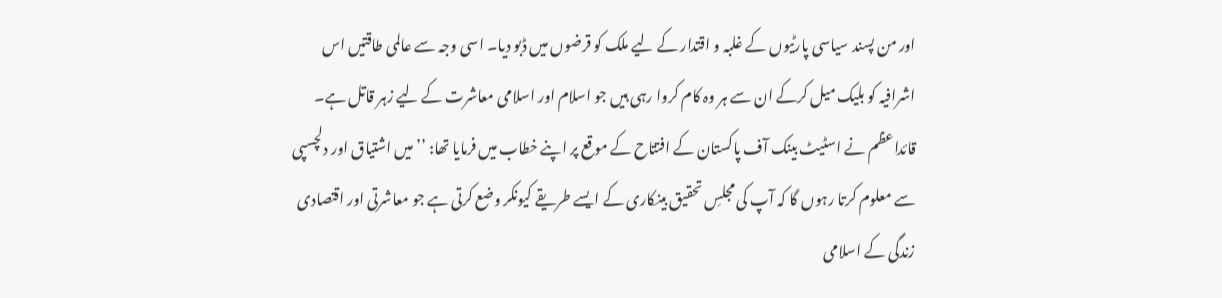اور من پسند سیاسی پارٹیوں کے غلبہ و اقتدار کے لیے ملک کو قرضوں میں ڈبو دیا۔ اسی وجہ سے عالمی طاقتیں اس اشرافیہ کو بلیک میل کرکے ان سے ہر وہ کام کروا رہی ہیں جو اسلام اور اسلامی معاشرت کے لیے زہر قاتل ہے۔
قائداعظم نے اسٹیٹ بینک آف پاکستان کے افتتاح کے موقع پر اپنے خطاب میں فرمایا تھا: ’’میں اشتیاق اور دلچسپی سے معلوم کرتا رہوں گا کہ آپ کی مجلسِ تحقیق بینکاری کے ایسے طریقے کیونکر وضع کرتی ہے جو معاشرتی اور اقتصادی زندگی کے اسلامی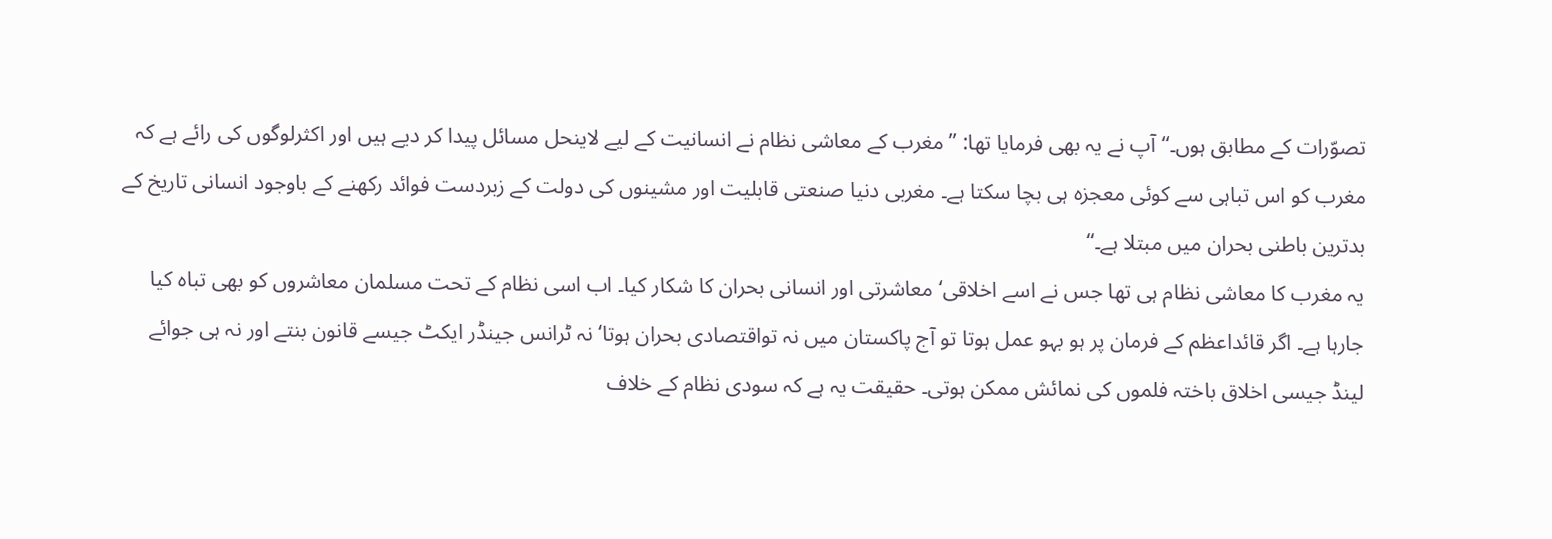تصوّرات کے مطابق ہوں۔‘‘ آپ نے یہ بھی فرمایا تھا: ’’مغرب کے معاشی نظام نے انسانیت کے لیے لاینحل مسائل پیدا کر دیے ہیں اور اکثرلوگوں کی رائے ہے کہ مغرب کو اس تباہی سے کوئی معجزہ ہی بچا سکتا ہے۔ مغربی دنیا صنعتی قابلیت اور مشینوں کی دولت کے زبردست فوائد رکھنے کے باوجود انسانی تاریخ کے بدترین باطنی بحران میں مبتلا ہے۔‘‘
یہ مغرب کا معاشی نظام ہی تھا جس نے اسے اخلاقی‘ معاشرتی اور انسانی بحران کا شکار کیا۔ اب اسی نظام کے تحت مسلمان معاشروں کو بھی تباہ کیا جارہا ہے۔ اگر قائداعظم کے فرمان پر ہو بہو عمل ہوتا تو آج پاکستان میں نہ تواقتصادی بحران ہوتا‘ نہ ٹرانس جینڈر ایکٹ جیسے قانون بنتے اور نہ ہی جوائے لینڈ جیسی اخلاق باختہ فلموں کی نمائش ممکن ہوتی۔ حقیقت یہ ہے کہ سودی نظام کے خلاف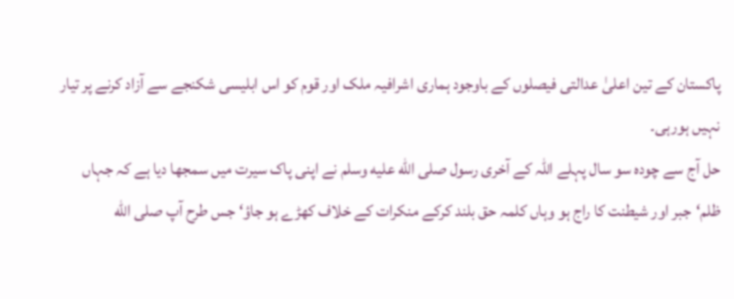پاکستان کے تین اعلیٰ عدالتی فیصلوں کے باوجود ہماری اشرافیہ ملک اور قوم کو اس ابلیسی شکنجے سے آزاد کرنے پر تیار نہیں ہورہی۔
حل آج سے چودہ سو سال پہلے اللہ کے آخری رسول صلى الله عليه وسلم نے اپنی پاک سیرت میں سمجھا دیا ہے کہ جہاں ظلم‘جبر اور شیطنت کا راج ہو وہاں کلمہ حق بلند کرکے منکرات کے خلاف کھڑے ہو جاؤ‘ جس طرح آپ صلى الله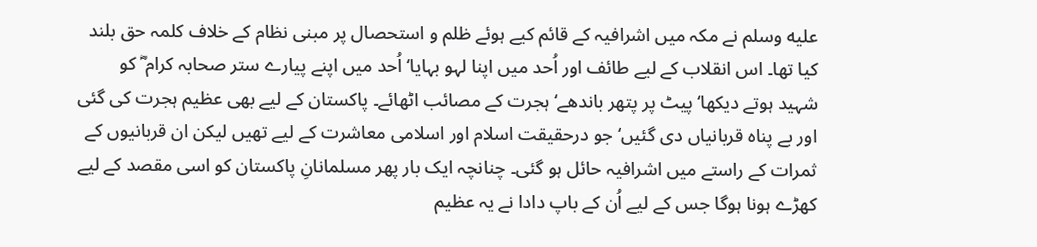عليه وسلم نے مکہ میں اشرافیہ کے قائم کیے ہوئے ظلم و استحصال پر مبنی نظام کے خلاف کلمہ حق بلند کیا تھا۔ اس انقلاب کے لیے طائف اور اُحد میں اپنا لہو بہایا‘ اُحد میں اپنے پیارے ستر صحابہ کرام ؓ کو شہید ہوتے دیکھا‘ پیٹ پر پتھر باندھے‘ ہجرت کے مصائب اٹھائے۔ پاکستان کے لیے بھی عظیم ہجرت کی گئی اور بے پناہ قربانیاں دی گئیں‘ جو درحقیقت اسلام اور اسلامی معاشرت کے لیے تھیں لیکن ان قربانیوں کے ثمرات کے راستے میں اشرافیہ حائل ہو گئی۔ چنانچہ ایک بار پھر مسلمانانِ پاکستان کو اسی مقصد کے لیے کھڑے ہونا ہوگا جس کے لیے اُن کے باپ دادا نے یہ عظیم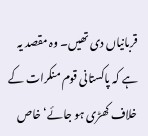قربانیاں دی تھیں۔ وہ مقصد یہ ہے کہ پاکستانی قوم منکرات کے خلاف کھڑی ہو جائے‘ خاص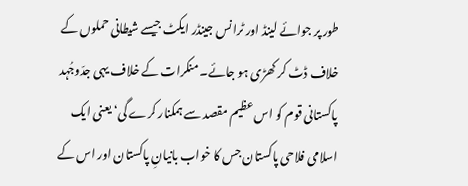طور پر جوائے لینڈ اور ٹرانس جینڈر ایکٹ جیسے شیطانی حملوں کے خلاف ڈٹ کر کھڑی ہو جائے۔ منکرات کے خلاف یہی جدّوجُہد پاکستانی قوم کو اس عظیم مقصد سے ہمکنار کرے گی‘ یعنی ایک اسلامی فلاحی پاکستان جس کا خواب بانیانِ پاکستان اور اس کے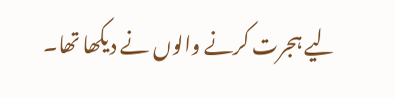لیے ہجرت کرنے والوں نے دیکھا تھا۔